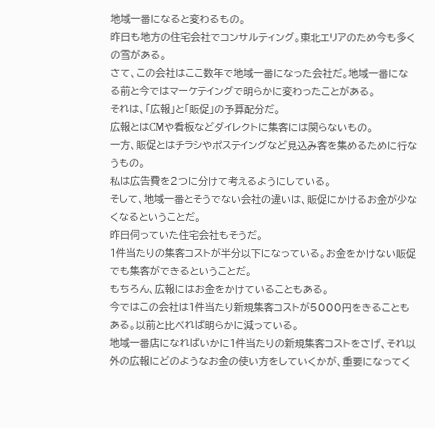地域一番になると変わるもの。
昨日も地方の住宅会社でコンサルティング。東北エリアのため今も多くの雪がある。
さて、この会社はここ数年で地域一番になった会社だ。地域一番になる前と今ではマーケテイングで明らかに変わったことがある。
それは、「広報」と「販促」の予算配分だ。
広報とはCMや看板などダイレクトに集客には関らないもの。
一方、販促とはチラシやポステイングなど見込み客を集めるために行なうもの。
私は広告費を2つに分けて考えるようにしている。
そして、地域一番とそうでない会社の違いは、販促にかけるお金が少なくなるということだ。
昨日伺っていた住宅会社もそうだ。
1件当たりの集客コストが半分以下になっている。お金をかけない販促でも集客ができるということだ。
もちろん、広報にはお金をかけていることもある。
今ではこの会社は1件当たり新規集客コストが5000円をきることもある。以前と比べれば明らかに減っている。
地域一番店になればいかに1件当たりの新規集客コストをさげ、それ以外の広報にどのようなお金の使い方をしていくかが、重要になってく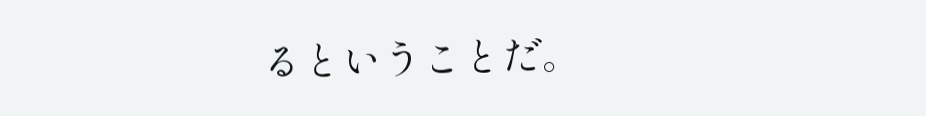るということだ。